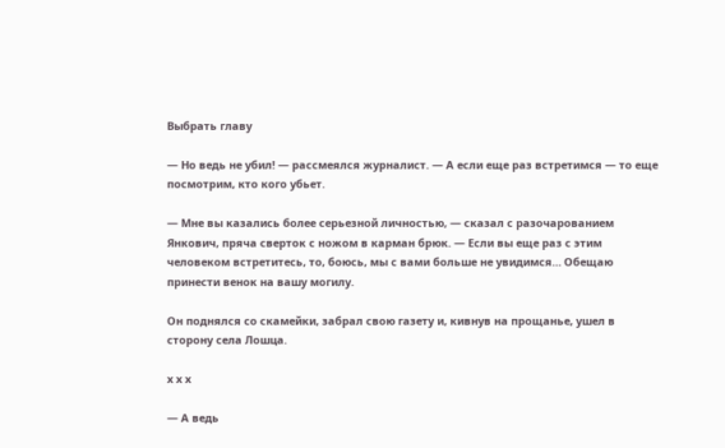Выбрать главу

— Но ведь не убил! — рассмеялся журналист. — А если еще раз встретимся — то еще посмотрим, кто кого убьет.

— Мне вы казались более серьезной личностью, — сказал с разочарованием Янкович, пряча сверток с ножом в карман брюк. — Если вы еще раз с этим человеком встретитесь, то, боюсь, мы с вами больше не увидимся… Обещаю принести венок на вашу могилу.

Он поднялся со скамейки, забрал свою газету и, кивнув на прощанье, ушел в сторону села Лошца.

х х х

— А ведь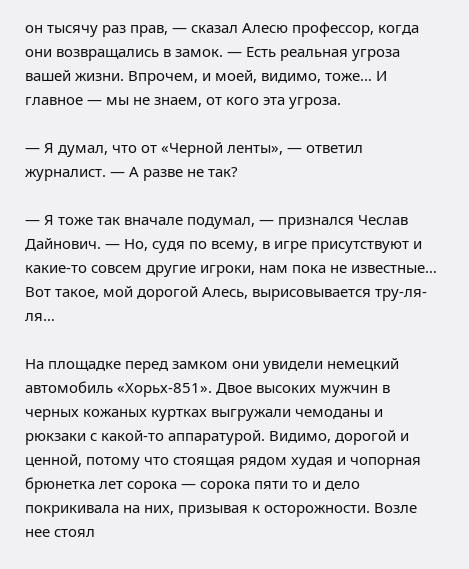он тысячу раз прав, — сказал Алесю профессор, когда они возвращались в замок. — Есть реальная угроза вашей жизни. Впрочем, и моей, видимо, тоже… И главное — мы не знаем, от кого эта угроза.

— Я думал, что от «Черной ленты», — ответил журналист. — А разве не так?

— Я тоже так вначале подумал, — признался Чеслав Дайнович. — Но, судя по всему, в игре присутствуют и какие-то совсем другие игроки, нам пока не известные… Вот такое, мой дорогой Алесь, вырисовывается тру-ля-ля…

На площадке перед замком они увидели немецкий автомобиль «Хорьх-851». Двое высоких мужчин в черных кожаных куртках выгружали чемоданы и рюкзаки с какой-то аппаратурой. Видимо, дорогой и ценной, потому что стоящая рядом худая и чопорная брюнетка лет сорока — сорока пяти то и дело покрикивала на них, призывая к осторожности. Возле нее стоял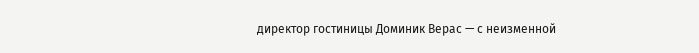директор гостиницы Доминик Верас — с неизменной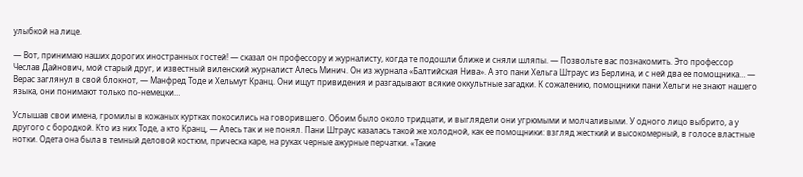улыбкой на лице.

— Вот, принимаю наших дорогих иностранных гостей! — сказал он профессору и журналисту, когда те подошли ближе и сняли шляпы. — Позвольте вас познакомить. Это профессор Чеслав Дайнович, мой старый друг, и известный виленский журналист Алесь Минич. Он из журнала «Балтийская Нива». А это пани Хельга Штраус из Берлина, и с ней два ее помощника… — Верас заглянул в свой блокнот, — Манфред Тоде и Хельмут Кранц. Они ищут привидения и разгадывают всякие оккультные загадки. К сожалению, помощники пани Хельги не знают нашего языка, они понимают только по-немецки…

Услышав свои имена, громилы в кожаных куртках покосились на говорившего. Обоим было около тридцати, и выглядели они угрюмыми и молчаливыми. У одного лицо выбрито, а у другого с бородкой. Кто из них Тоде, а кто Кранц, — Алесь так и не понял. Пани Штраус казалась такой же холодной, как ее помощники: взгляд жесткий и высокомерный, в голосе властные нотки. Одета она была в темный деловой костюм, прическа каре, на руках черные ажурные перчатки. «Такие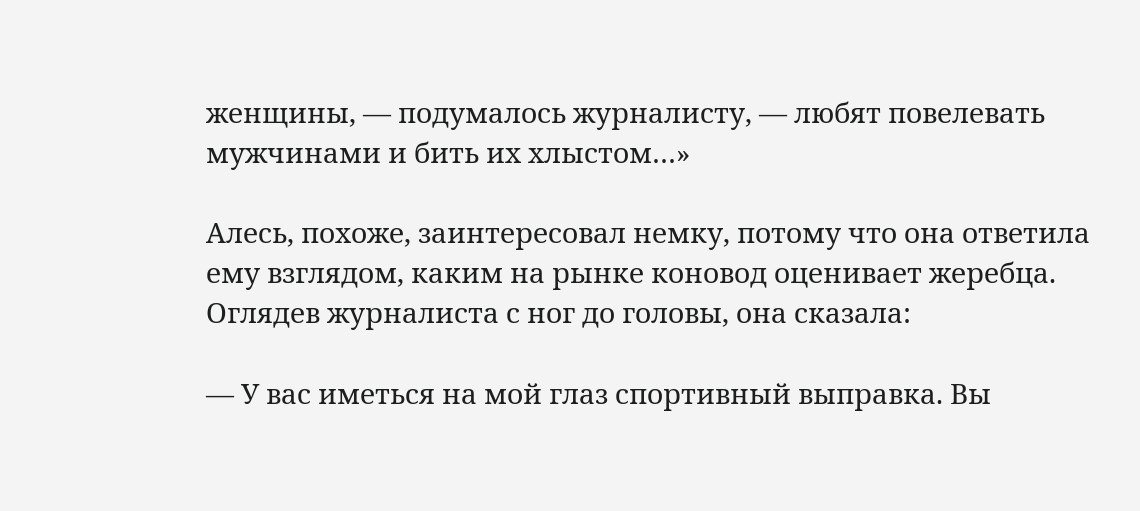женщины, — подумалось журналисту, — любят повелевать мужчинами и бить их хлыстом…»

Алесь, похоже, заинтересовал немку, потому что она ответила ему взглядом, каким на рынке коновод оценивает жеребца. Оглядев журналиста с ног до головы, она сказала:

— У вас иметься на мой глаз спортивный выправка. Вы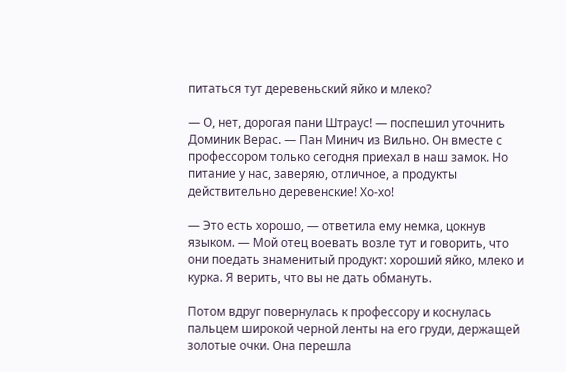питаться тут деревеньский яйко и млеко?

— О, нет, дорогая пани Штраус! — поспешил уточнить Доминик Верас. — Пан Минич из Вильно. Он вместе с профессором только сегодня приехал в наш замок. Но питание у нас, заверяю, отличное, а продукты действительно деревенские! Хо-хо!

— Это есть хорошо, — ответила ему немка, цокнув языком. — Мой отец воевать возле тут и говорить, что они поедать знаменитый продукт: хороший яйко, млеко и курка. Я верить, что вы не дать обмануть.

Потом вдруг повернулась к профессору и коснулась пальцем широкой черной ленты на его груди, держащей золотые очки. Она перешла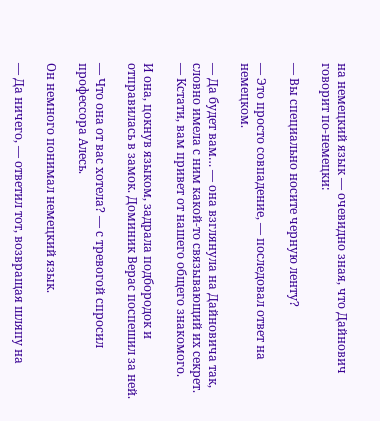на немецкий язык — очевидно зная, что Дайнович говорит по-немецки:

— Вы специально носите черную ленту?

— Это просто совпадение, — последовал ответ на немецком.

— Да будет вам… — она взглянула на Дайновича так, словно имела с ним какой-то связывающий их секрет. — Кстати, вам привет от нашего общего знакомого.

И она, цокнув языком, задрала подбородок и отправилась в замок. Доминик Верас поспешил за ней.

— Что она от вас хотела? — с тревогой спросил профессора Алесь.

Он немного понимал немецкий язык.

— Да ничего, — ответил тот, возвращая шляпу на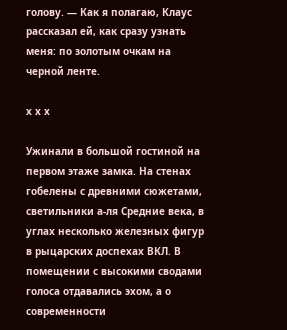голову. — Как я полагаю, Клаус рассказал ей, как сразу узнать меня: по золотым очкам на черной ленте.

х х х

Ужинали в большой гостиной на первом этаже замка. На стенах гобелены с древними сюжетами, светильники а-ля Средние века, в углах несколько железных фигур в рыцарских доспехах ВКЛ. В помещении с высокими сводами голоса отдавались эхом, а о современности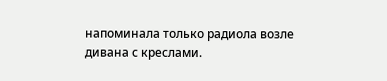напоминала только радиола возле дивана с креслами.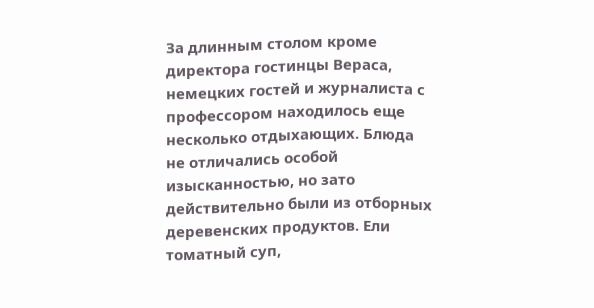За длинным столом кроме директора гостинцы Вераса, немецких гостей и журналиста с профессором находилось еще несколько отдыхающих. Блюда не отличались особой изысканностью, но зато действительно были из отборных деревенских продуктов. Ели томатный суп,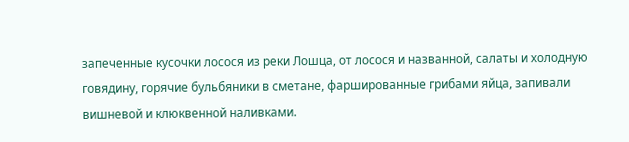запеченные кусочки лосося из реки Лошца, от лосося и названной, салаты и холодную говядину, горячие бульбяники в сметане, фаршированные грибами яйца, запивали вишневой и клюквенной наливками.